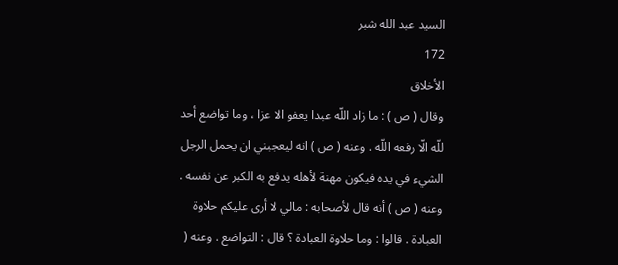السيد عبد الله شبر
172
الأخلاق
وقال ( ص ) : ما زاد اللّه عبدا يعفو الا عزا ، وما تواضع أحد للّه الّا رفعه اللّه . وعنه ( ص ) انه ليعجبني ان يحمل الرجل الشيء في يده فيكون مهنة لأهله يدفع به الكبر عن نفسه . وعنه ( ص ) أنه قال لأصحابه : مالي لا أرى عليكم حلاوة العبادة . قالوا : وما حلاوة العبادة ؟ قال : التواضع . وعنه (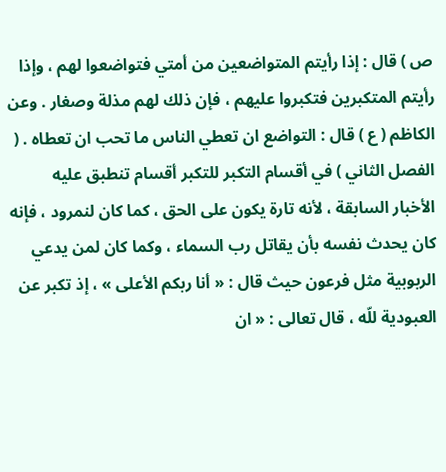ص ) قال : إذا رأيتم المتواضعين من أمتي فتواضعوا لهم ، وإذا رأيتم المتكبرين فتكبروا عليهم ، فإن ذلك لهم مذلة وصغار . وعن الكاظم ( ع ) قال : التواضع ان تعطي الناس ما تحب ان تعطاه . ( الفصل الثاني ) في أقسام التكبر للتكبر أقسام تنطبق عليه الأخبار السابقة ، لأنه تارة يكون على الحق ، كما كان لنمرود ، فإنه كان يحدث نفسه بأن يقاتل رب السماء ، وكما كان لمن يدعي الربوبية مثل فرعون حيث قال : « أنا ربكم الأعلى » ، إذ تكبر عن العبودية للّه ، قال تعالى : « ان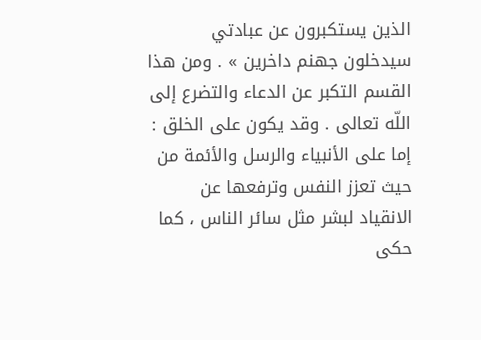الذين يستكبرون عن عبادتي سيدخلون جهنم داخرين » . ومن هذا القسم التكبر عن الدعاء والتضرع إلى اللّه تعالى . وقد يكون على الخلق : إما على الأنبياء والرسل والأئمة من حيث تعزز النفس وترفعها عن الانقياد لبشر مثل سائر الناس ، كما حكى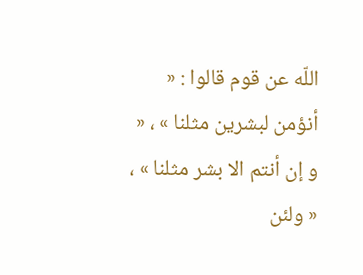اللّه عن قوم قالوا : « أنؤمن لبشرين مثلنا » ، « و إن أنتم الا بشر مثلنا » ، « ولئن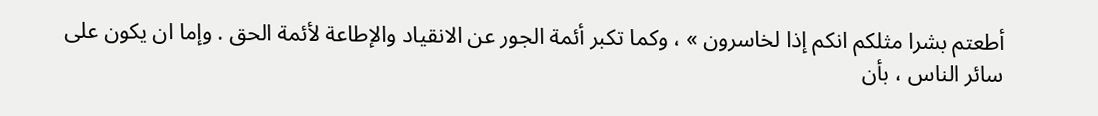أطعتم بشرا مثلكم انكم إذا لخاسرون » ، وكما تكبر أئمة الجور عن الانقياد والإطاعة لأئمة الحق . وإما ان يكون على سائر الناس ، بأن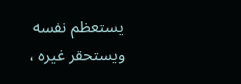يستعظم نفسه ويستحقر غيره ،